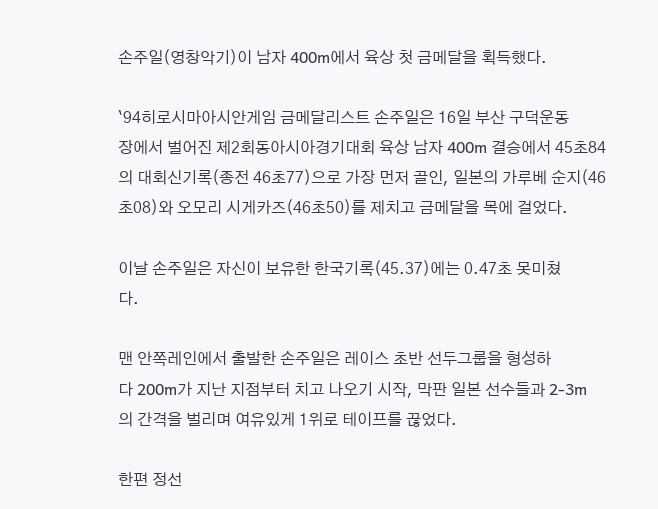손주일(영창악기)이 남자 400m에서 육상 첫 금메달을 획득했다.

`94히로시마아시안게임 금메달리스트 손주일은 16일 부산 구덕운동
장에서 벌어진 제2회동아시아경기대회 육상 남자 400m 결승에서 45초84
의 대회신기록(종전 46초77)으로 가장 먼저 골인, 일본의 가루베 순지(46
초08)와 오모리 시게카즈(46초50)를 제치고 금메달을 목에 걸었다.

이날 손주일은 자신이 보유한 한국기록(45.37)에는 0.47초 못미쳤
다.

맨 안쪽레인에서 출발한 손주일은 레이스 초반 선두그룹을 형성하
다 200m가 지난 지점부터 치고 나오기 시작, 막판 일본 선수들과 2-3m
의 간격을 벌리며 여유있게 1위로 테이프를 끊었다.

한편 정선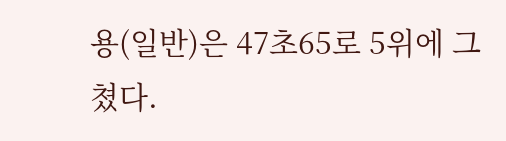용(일반)은 47초65로 5위에 그쳤다.